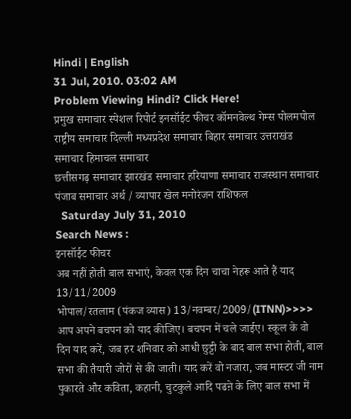Hindi | English
31 Jul, 2010. 03:02 AM
Problem Viewing Hindi? Click Here!
प्रमुख समाचार स्पेशल रिपोर्ट इनसॉईट फीचर कॉमनवेल्थ गेम्स पोलमपोल राष्ट्रीय समाचार दिल्ली मध्यप्रदेश समाचार बिहार समाचार उत्तराखंड समाचार हिमाचल समाचार
छत्तीसगढ़ समाचार झारखंड समाचार हरियाणा समाचार राजस्थान समाचार पंजाब समाचार अर्थ / व्यापार खेल मनोरंजन राशिफल
  Saturday July 31, 2010
Search News :
इनसॉईट फीचर
अब नहीं होती बाल सभाएं, केवल एक दिन चाचा नेहरू आते हैं याद
13/11/2009
भोपाल/रतलाम (पंकज व्यास) 13/नवम्बर/2009/(ITNN)>>>>  आप अपने बचपन को याद कीजिए। बचपन में चले जाईए। स्कूल के वो दिन याद करें, जब हर शनिवार को आधी छुट्टी के बाद बाल सभा होती, बाल सभा की तैयारी जोरों से की जाती। याद करें वो नजारा, जब मास्टर जी नाम पुकारते और कविता, कहानी, चुटकुले आदि पढऩे के लिए बाल सभा में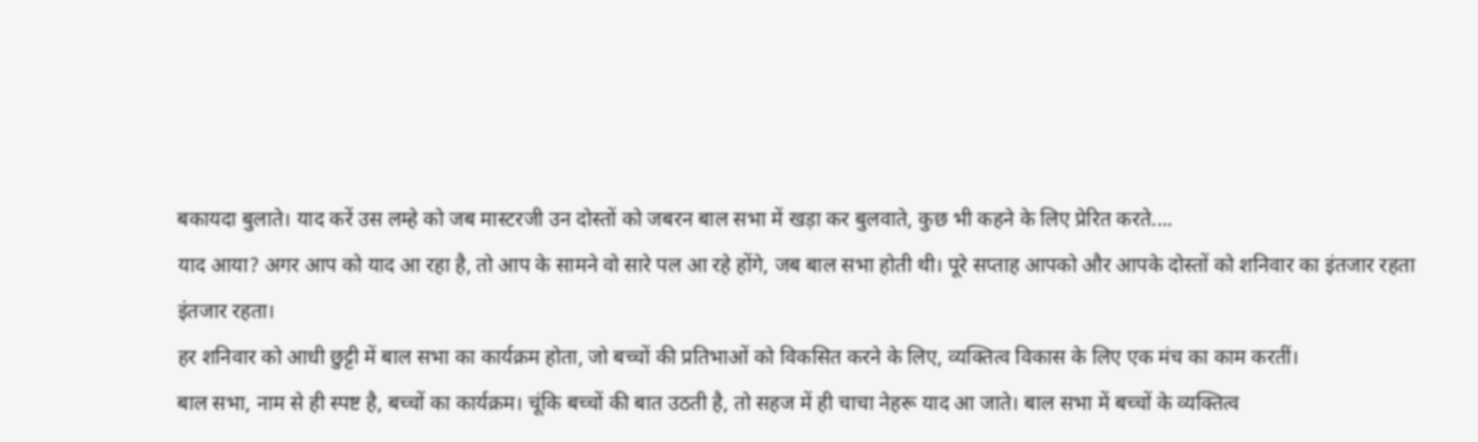बकायदा बुलाते। याद करें उस लम्हे को जब मास्टरजी उन दोस्तों को जबरन बाल सभा में खड़ा कर बुलवाते, कुछ भी कहने के लिए प्रेरित करते....
याद आया? अगर आप को याद आ रहा है, तो आप के सामने वो सारे पल आ रहे होंगे, जब बाल सभा होती थी। पूरे सप्ताह आपको और आपके दोस्तों को शनिवार का इंतजार रहता इंतजार रहता।
हर शनिवार को आधी छुट्टी में बाल सभा का कार्यक्रम होता, जो बच्चों की प्रतिभाओं को विकसित करने के लिए, व्यक्तित्व विकास के लिए एक मंच का काम करतीं।
बाल सभा, नाम से ही स्पष्ट है, बच्चों का कार्यक्रम। चूंकि बच्चों की बात उठती है, तो सहज में ही चाचा नेहरू याद आ जाते। बाल सभा में बच्चों के व्यक्तित्व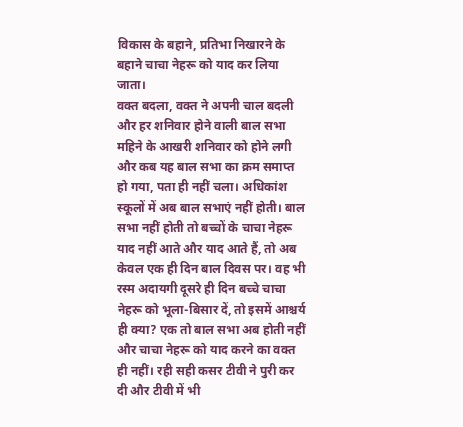विकास के बहाने, प्रतिभा निखारने के बहाने चाचा नेहरू को याद कर लिया जाता।
वक्त बदला, वक्त ने अपनी चाल बदली और हर शनिवार होने वाली बाल सभा महिने के आखरी शनिवार को होने लगी और कब यह बाल सभा का क्रम समाप्त हो गया, पता ही नहीं चला। अधिकांश स्कूलों में अब बाल सभाएं नहीं होती। बाल सभा नहीं होती तो बच्चों के चाचा नेहरू याद नहीं आते और याद आते हैं, तो अब केवल एक ही दिन बाल दिवस पर। वह भी रस्म अदायगी दूसरे ही दिन बच्चे चाचा नेहरू को भूला-बिसार दें, तो इसमें आश्चर्य ही क्या? एक तो बाल सभा अब होती नहीं और चाचा नेहरू को याद करने का वक्त ही नहीं। रही सही कसर टीवी ने पुरी कर दी और टीवी में भी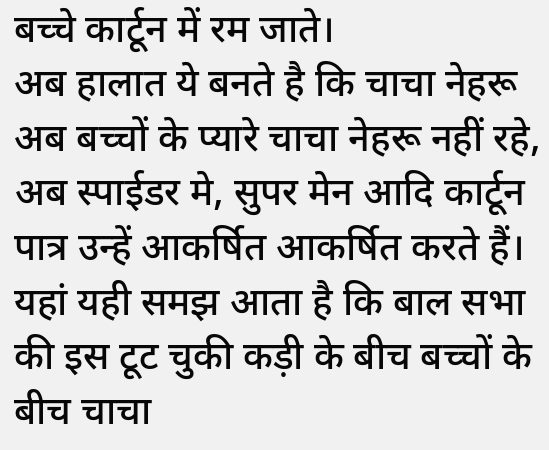बच्चे कार्टून में रम जाते।
अब हालात ये बनते है कि चाचा नेहरू अब बच्चों के प्यारे चाचा नेहरू नहीं रहे, अब स्पाईडर मे, सुपर मेन आदि कार्टून पात्र उन्हें आकर्षित आकर्षित करते हैं। यहां यही समझ आता है कि बाल सभा की इस टूट चुकी कड़ी के बीच बच्चों के बीच चाचा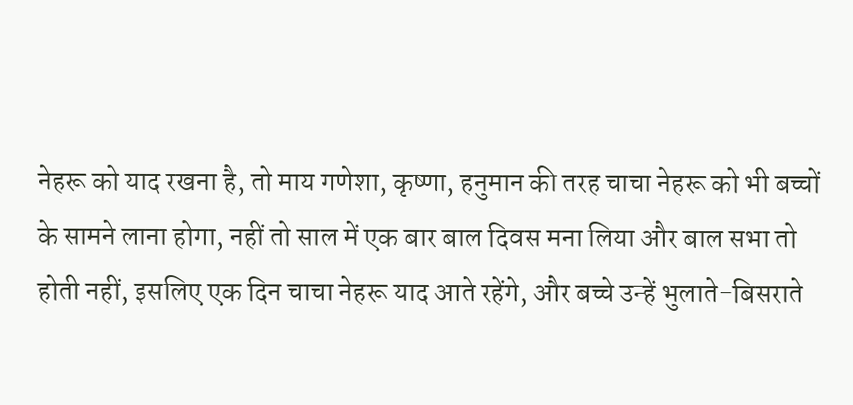नेहरू को याद रखना है, तो माय गणेशा, कृष्णा, हनुमान की तरह चाचा नेहरू को भी बच्चों के सामने लाना होगा, नहीं तो साल में एक बार बाल दिवस मना लिया और बाल सभा तो होती नहीं, इसलिए एक दिन चाचा नेहरू याद आते रहेंगे, और बच्चे उन्हें भुलाते-बिसराते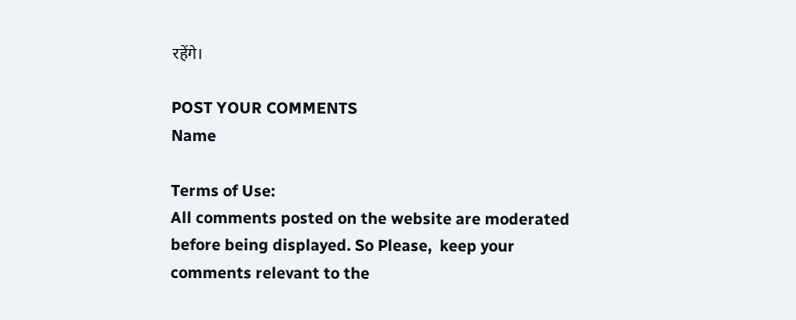रहेंगे।

POST YOUR COMMENTS
Name

Terms of Use:
All comments posted on the website are moderated before being displayed. So Please,  keep your comments relevant to the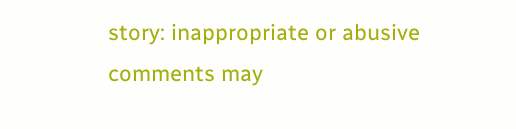story: inappropriate or abusive comments may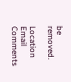be removed.

Location
Email
Comments